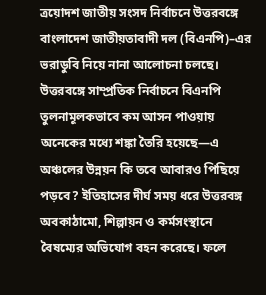ত্রয়োদশ জাতীয় সংসদ নির্বাচনে উত্তরবঙ্গে বাংলাদেশ জাতীয়তাবাদী দল (বিএনপি)–এর ভরাডুবি নিয়ে নানা আলোচনা চলছে। উত্তরবঙ্গে সাম্প্রতিক নির্বাচনে বিএনপি তুলনামূলকভাবে কম আসন পাওয়ায় অনেকের মধ্যে শঙ্কা তৈরি হয়েছে—এ অঞ্চলের উন্নয়ন কি তবে আবারও পিছিয়ে পড়বে? ইতিহাসের দীর্ঘ সময় ধরে উত্তরবঙ্গ অবকাঠামো, শিল্পায়ন ও কর্মসংস্থানে বৈষম্যের অভিযোগ বহন করেছে। ফলে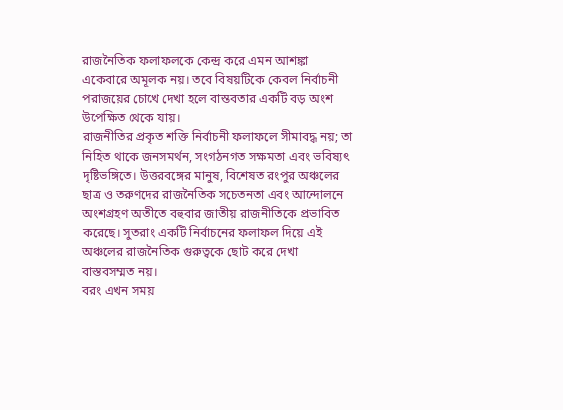রাজনৈতিক ফলাফলকে কেন্দ্র করে এমন আশঙ্কা একেবারে অমূলক নয়। তবে বিষয়টিকে কেবল নির্বাচনী পরাজয়ের চোখে দেখা হলে বাস্তবতার একটি বড় অংশ উপেক্ষিত থেকে যায়।
রাজনীতির প্রকৃত শক্তি নির্বাচনী ফলাফলে সীমাবদ্ধ নয়; তা নিহিত থাকে জনসমর্থন, সংগঠনগত সক্ষমতা এবং ভবিষ্যৎ দৃষ্টিভঙ্গিতে। উত্তরবঙ্গের মানুষ, বিশেষত রংপুর অঞ্চলের ছাত্র ও তরুণদের রাজনৈতিক সচেতনতা এবং আন্দোলনে অংশগ্রহণ অতীতে বহুবার জাতীয় রাজনীতিকে প্রভাবিত করেছে। সুতরাং একটি নির্বাচনের ফলাফল দিয়ে এই অঞ্চলের রাজনৈতিক গুরুত্বকে ছোট করে দেখা বাস্তবসম্মত নয়।
বরং এখন সময়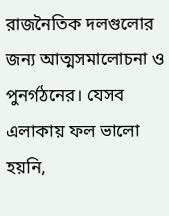রাজনৈতিক দলগুলোর জন্য আত্মসমালোচনা ও পুনর্গঠনের। যেসব এলাকায় ফল ভালো হয়নি,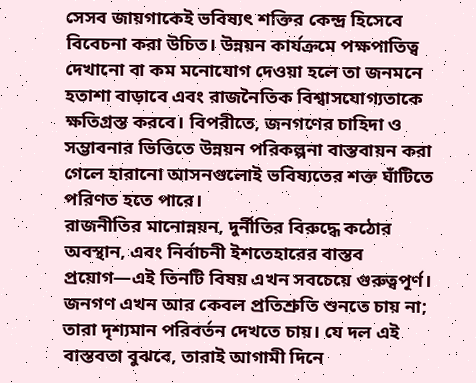সেসব জায়গাকেই ভবিষ্যৎ শক্তির কেন্দ্র হিসেবে বিবেচনা করা উচিত। উন্নয়ন কার্যক্রমে পক্ষপাতিত্ব দেখানো বা কম মনোযোগ দেওয়া হলে তা জনমনে হতাশা বাড়াবে এবং রাজনৈতিক বিশ্বাসযোগ্যতাকে ক্ষতিগ্রস্ত করবে। বিপরীতে, জনগণের চাহিদা ও সম্ভাবনার ভিত্তিতে উন্নয়ন পরিকল্পনা বাস্তবায়ন করা গেলে হারানো আসনগুলোই ভবিষ্যতের শক্ত ঘাঁটিতে পরিণত হতে পারে।
রাজনীতির মানোন্নয়ন, দুর্নীতির বিরুদ্ধে কঠোর অবস্থান, এবং নির্বাচনী ইশতেহারের বাস্তব প্রয়োগ—এই তিনটি বিষয় এখন সবচেয়ে গুরুত্বপূর্ণ। জনগণ এখন আর কেবল প্রতিশ্রুতি শুনতে চায় না; তারা দৃশ্যমান পরিবর্তন দেখতে চায়। যে দল এই বাস্তবতা বুঝবে, তারাই আগামী দিনে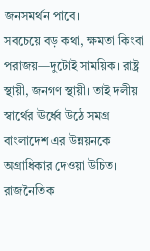জনসমর্থন পাবে।
সবচেয়ে বড় কথা, ক্ষমতা কিংবা পরাজয়—দুটোই সাময়িক। রাষ্ট্র স্থায়ী, জনগণ স্থায়ী। তাই দলীয় স্বার্থের ঊর্ধ্বে উঠে সমগ্র বাংলাদেশ এর উন্নয়নকে অগ্রাধিকার দেওয়া উচিত। রাজনৈতিক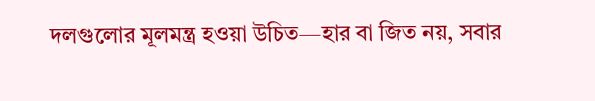দলগুলোর মূলমন্ত্র হওয়া উচিত—হার বা জিত নয়, সবার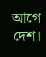আগে দেশ।